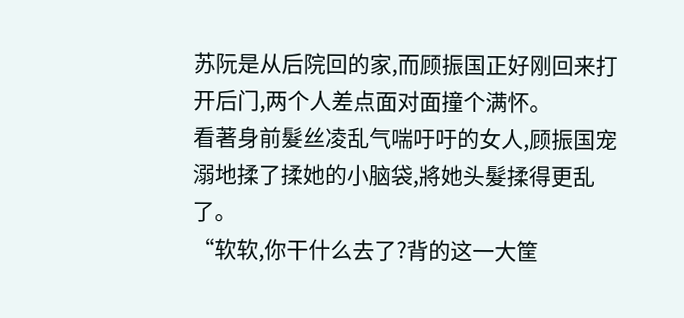苏阮是从后院回的家,而顾振国正好刚回来打开后门,两个人差点面对面撞个满怀。
看著身前髮丝凌乱气喘吁吁的女人,顾振国宠溺地揉了揉她的小脑袋,將她头髮揉得更乱了。
“软软,你干什么去了?背的这一大筐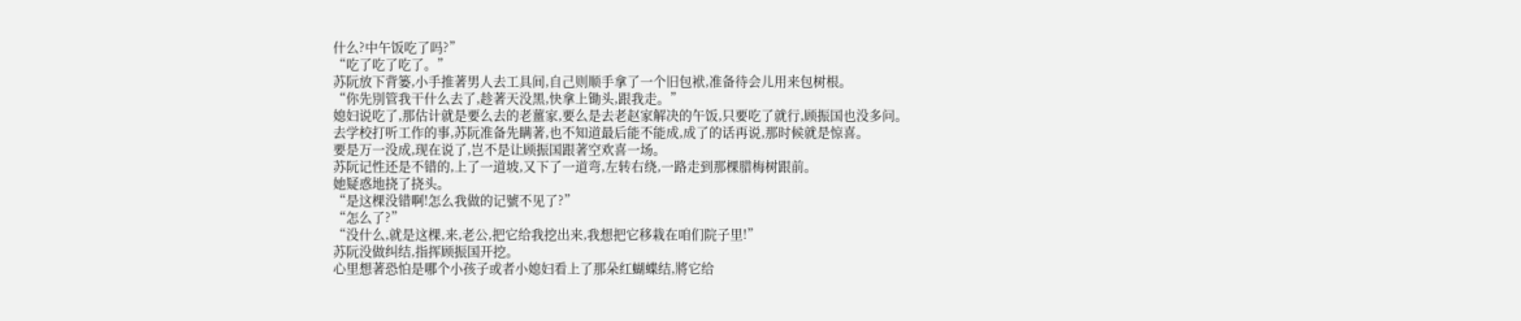什么?中午饭吃了吗?”
“吃了吃了吃了。”
苏阮放下背篓,小手推著男人去工具间,自己则顺手拿了一个旧包袱,准备待会儿用来包树根。
“你先別管我干什么去了,趁著天没黑,快拿上锄头,跟我走。”
媳妇说吃了,那估计就是要么去的老薑家,要么是去老赵家解决的午饭,只要吃了就行,顾振国也没多问。
去学校打听工作的事,苏阮准备先瞒著,也不知道最后能不能成,成了的话再说,那时候就是惊喜。
要是万一没成,现在说了,岂不是让顾振国跟著空欢喜一场。
苏阮记性还是不错的,上了一道坡,又下了一道弯,左转右绕,一路走到那棵腊梅树跟前。
她疑惑地挠了挠头。
“是这棵没错啊!怎么我做的记號不见了?”
“怎么了?”
“没什么,就是这棵,来,老公,把它给我挖出来,我想把它移栽在咱们院子里!”
苏阮没做纠结,指挥顾振国开挖。
心里想著恐怕是哪个小孩子或者小媳妇看上了那朵红蝴蝶结,將它给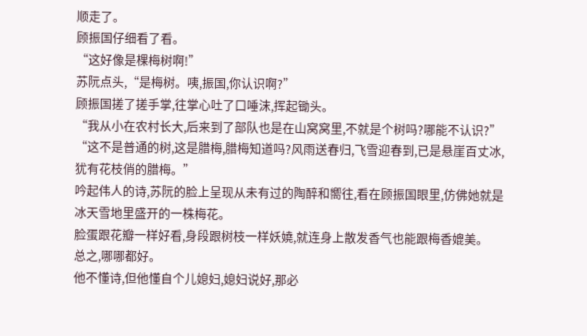顺走了。
顾振国仔细看了看。
“这好像是棵梅树啊!”
苏阮点头,“是梅树。咦,振国,你认识啊?”
顾振国搓了搓手掌,往掌心吐了口唾沫,挥起锄头。
“我从小在农村长大,后来到了部队也是在山窝窝里,不就是个树吗?哪能不认识?”
“这不是普通的树,这是腊梅,腊梅知道吗?风雨送春归,飞雪迎春到,已是悬崖百丈冰,犹有花枝俏的腊梅。”
吟起伟人的诗,苏阮的脸上呈现从未有过的陶醉和嚮往,看在顾振国眼里,仿佛她就是冰天雪地里盛开的一株梅花。
脸蛋跟花瓣一样好看,身段跟树枝一样妖嬈,就连身上散发香气也能跟梅香媲美。
总之,哪哪都好。
他不懂诗,但他懂自个儿媳妇,媳妇说好,那必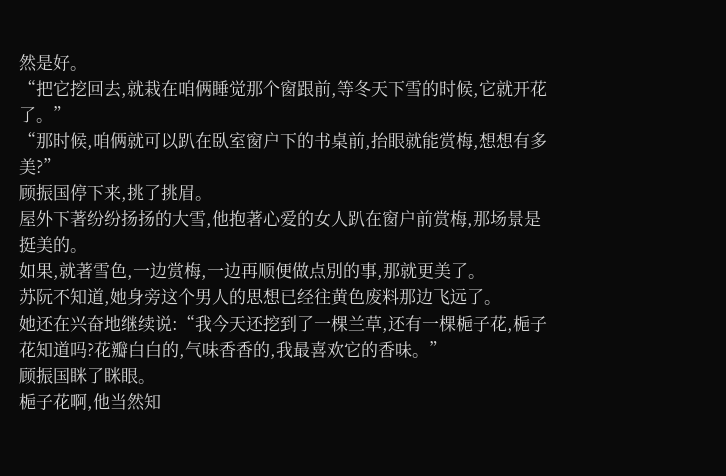然是好。
“把它挖回去,就栽在咱俩睡觉那个窗跟前,等冬天下雪的时候,它就开花了。”
“那时候,咱俩就可以趴在臥室窗户下的书桌前,抬眼就能赏梅,想想有多美?”
顾振国停下来,挑了挑眉。
屋外下著纷纷扬扬的大雪,他抱著心爱的女人趴在窗户前赏梅,那场景是挺美的。
如果,就著雪色,一边赏梅,一边再顺便做点別的事,那就更美了。
苏阮不知道,她身旁这个男人的思想已经往黄色废料那边飞远了。
她还在兴奋地继续说:“我今天还挖到了一棵兰草,还有一棵梔子花,梔子花知道吗?花瓣白白的,气味香香的,我最喜欢它的香味。”
顾振国眯了眯眼。
梔子花啊,他当然知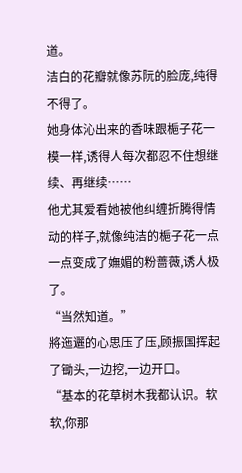道。
洁白的花瓣就像苏阮的脸庞,纯得不得了。
她身体沁出来的香味跟梔子花一模一样,诱得人每次都忍不住想继续、再继续……
他尤其爱看她被他纠缠折腾得情动的样子,就像纯洁的梔子花一点一点变成了嫵媚的粉蔷薇,诱人极了。
“当然知道。”
將迤邐的心思压了压,顾振国挥起了锄头,一边挖,一边开口。
“基本的花草树木我都认识。软软,你那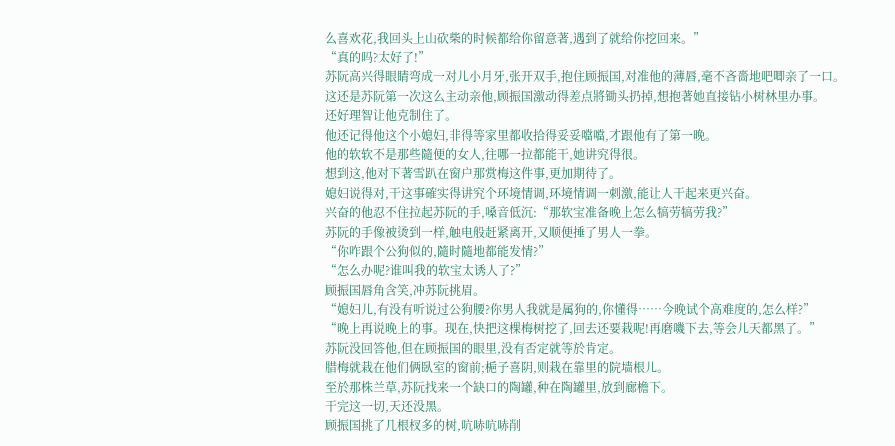么喜欢花,我回头上山砍柴的时候都给你留意著,遇到了就给你挖回来。”
“真的吗?太好了!”
苏阮高兴得眼睛弯成一对儿小月牙,张开双手,抱住顾振国,对准他的薄唇,毫不吝嗇地吧唧亲了一口。
这还是苏阮第一次这么主动亲他,顾振国激动得差点將锄头扔掉,想抱著她直接钻小树林里办事。
还好理智让他克制住了。
他还记得他这个小媳妇,非得等家里都收拾得妥妥噹噹,才跟他有了第一晚。
他的软软不是那些隨便的女人,往哪一拉都能干,她讲究得很。
想到这,他对下著雪趴在窗户那赏梅这件事,更加期待了。
媳妇说得对,干这事確实得讲究个环境情调,环境情调一刺激,能让人干起来更兴奋。
兴奋的他忍不住拉起苏阮的手,嗓音低沉:“那软宝准备晚上怎么犒劳犒劳我?”
苏阮的手像被烫到一样,触电般赶紧离开,又顺便捶了男人一拳。
“你咋跟个公狗似的,隨时隨地都能发情?”
“怎么办呢?谁叫我的软宝太诱人了?”
顾振国唇角含笑,冲苏阮挑眉。
“媳妇儿,有没有听说过公狗腰?你男人我就是属狗的,你懂得……今晚试个高难度的,怎么样?”
“晚上再说晚上的事。现在,快把这棵梅树挖了,回去还要栽呢!再磨嘰下去,等会儿天都黑了。”
苏阮没回答他,但在顾振国的眼里,没有否定就等於肯定。
腊梅就栽在他们俩臥室的窗前;梔子喜阴,则栽在靠里的院墙根儿。
至於那株兰草,苏阮找来一个缺口的陶罐,种在陶罐里,放到廊檐下。
干完这一切,天还没黑。
顾振国挑了几根杈多的树,吭哧吭哧削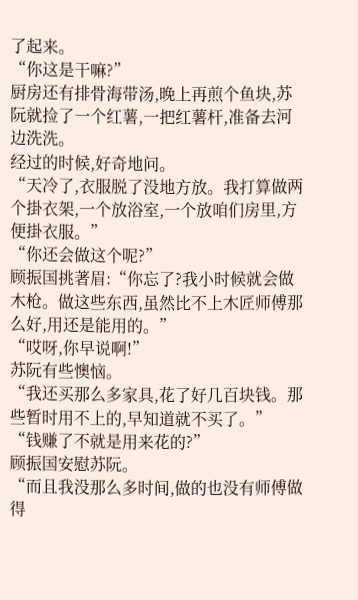了起来。
“你这是干嘛?”
厨房还有排骨海带汤,晚上再煎个鱼块,苏阮就捡了一个红薯,一把红薯杆,准备去河边洗洗。
经过的时候,好奇地问。
“天冷了,衣服脱了没地方放。我打算做两个掛衣架,一个放浴室,一个放咱们房里,方便掛衣服。”
“你还会做这个呢?”
顾振国挑著眉:“你忘了?我小时候就会做木枪。做这些东西,虽然比不上木匠师傅那么好,用还是能用的。”
“哎呀,你早说啊!”
苏阮有些懊恼。
“我还买那么多家具,花了好几百块钱。那些暂时用不上的,早知道就不买了。”
“钱赚了不就是用来花的?”
顾振国安慰苏阮。
“而且我没那么多时间,做的也没有师傅做得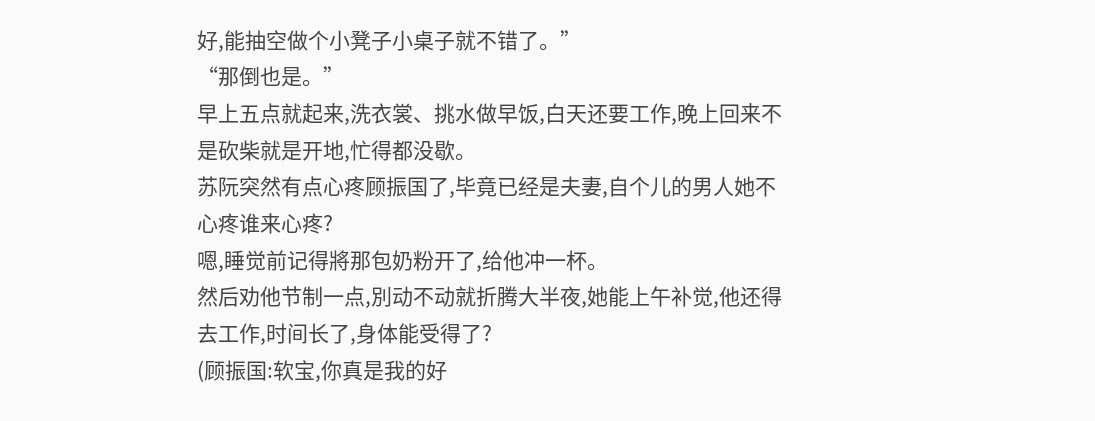好,能抽空做个小凳子小桌子就不错了。”
“那倒也是。”
早上五点就起来,洗衣裳、挑水做早饭,白天还要工作,晚上回来不是砍柴就是开地,忙得都没歇。
苏阮突然有点心疼顾振国了,毕竟已经是夫妻,自个儿的男人她不心疼谁来心疼?
嗯,睡觉前记得將那包奶粉开了,给他冲一杯。
然后劝他节制一点,別动不动就折腾大半夜,她能上午补觉,他还得去工作,时间长了,身体能受得了?
(顾振国:软宝,你真是我的好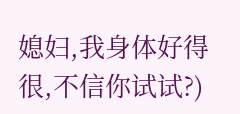媳妇,我身体好得很,不信你试试?)